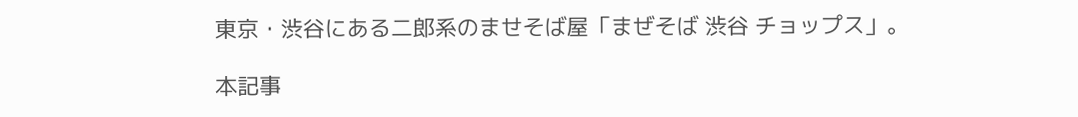東京・渋谷にある二郎系のませそば屋「まぜそば 渋谷 チョップス」。

本記事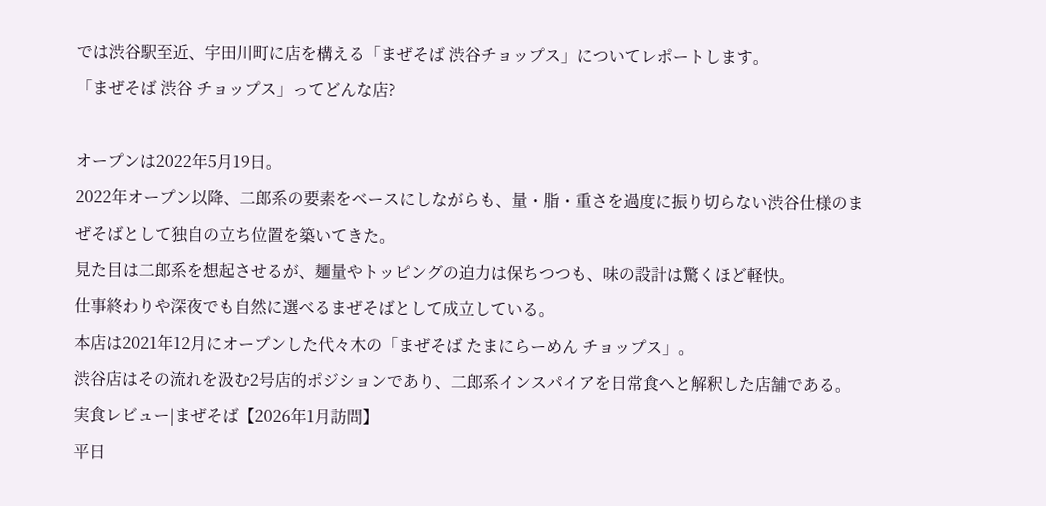では渋谷駅至近、宇田川町に店を構える「まぜそば 渋谷チョップス」についてレポートします。
「まぜそば 渋谷 チョップス」ってどんな店?

オープンは2022年5月19日。
2022年オープン以降、二郎系の要素をベースにしながらも、量・脂・重さを過度に振り切らない渋谷仕様のまぜそばとして独自の立ち位置を築いてきた。
見た目は二郎系を想起させるが、麺量やトッピングの迫力は保ちつつも、味の設計は驚くほど軽快。
仕事終わりや深夜でも自然に選べるまぜそばとして成立している。
本店は2021年12月にオープンした代々木の「まぜそば たまにらーめん チョップス」。
渋谷店はその流れを汲む2号店的ポジションであり、二郎系インスパイアを日常食へと解釈した店舗である。
実食レビュー|まぜそば【2026年1月訪問】
平日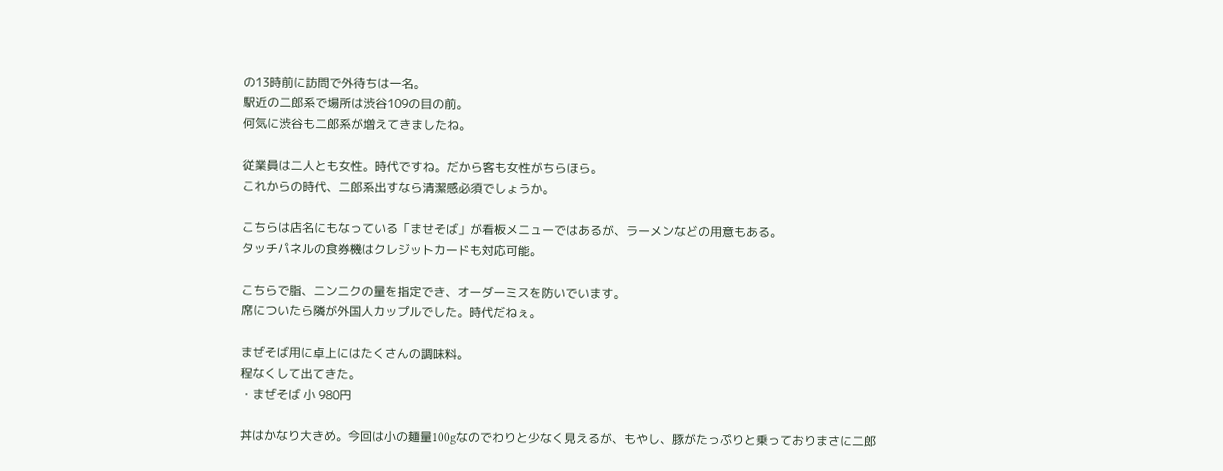の13時前に訪問で外待ちは一名。
駅近の二郎系で場所は渋谷109の目の前。
何気に渋谷も二郎系が増えてきましたね。

従業員は二人とも女性。時代ですね。だから客も女性がちらほら。
これからの時代、二郎系出すなら清潔感必須でしょうか。

こちらは店名にもなっている「ませそば」が看板メニューではあるが、ラーメンなどの用意もある。
タッチパネルの食券機はクレジットカードも対応可能。

こちらで脂、ニンニクの量を指定でき、オーダーミスを防いでいます。
席についたら隣が外国人カップルでした。時代だねぇ。

まぜそば用に卓上にはたくさんの調味料。
程なくして出てきた。
・まぜそば 小 980円

丼はかなり大きめ。今回は小の麺量100gなのでわりと少なく見えるが、もやし、豚がたっぷりと乗っておりまさに二郎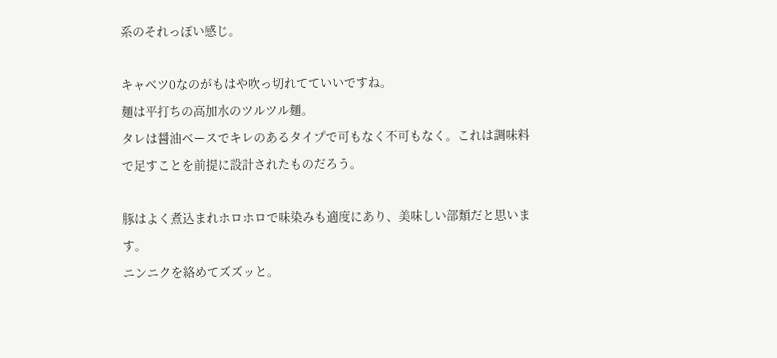系のそれっぽい感じ。

キャベツ0なのがもはや吹っ切れてていいですね。
麺は平打ちの高加水のツルツル麺。
タレは醤油ベースでキレのあるタイプで可もなく不可もなく。これは調味料で足すことを前提に設計されたものだろう。

豚はよく煮込まれホロホロで味染みも適度にあり、美味しい部類だと思います。
ニンニクを絡めてズズッと。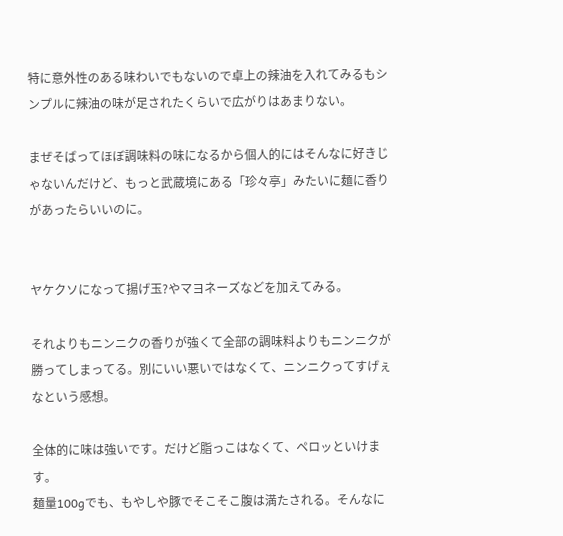特に意外性のある味わいでもないので卓上の辣油を入れてみるもシンプルに辣油の味が足されたくらいで広がりはあまりない。

まぜそばってほぼ調味料の味になるから個人的にはそんなに好きじゃないんだけど、もっと武蔵境にある「珍々亭」みたいに麺に香りがあったらいいのに。


ヤケクソになって揚げ玉?やマヨネーズなどを加えてみる。

それよりもニンニクの香りが強くて全部の調味料よりもニンニクが勝ってしまってる。別にいい悪いではなくて、ニンニクってすげぇなという感想。

全体的に味は強いです。だけど脂っこはなくて、ペロッといけます。
麺量100gでも、もやしや豚でそこそこ腹は満たされる。そんなに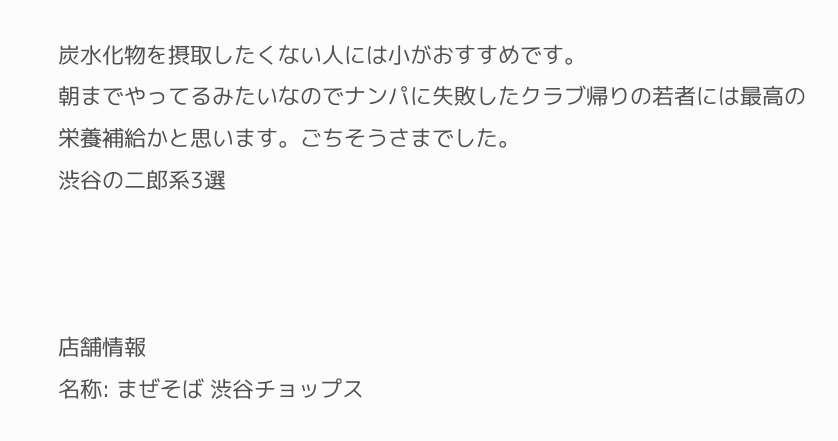炭水化物を摂取したくない人には小がおすすめです。
朝までやってるみたいなのでナンパに失敗したクラブ帰りの若者には最高の栄養補給かと思います。ごちそうさまでした。
渋谷の二郎系3選



店舗情報
名称: まぜそば 渋谷チョップス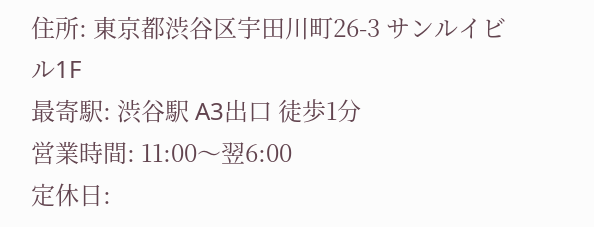住所: 東京都渋谷区宇田川町26-3 サンルイビル1F
最寄駅: 渋谷駅 A3出口 徒歩1分
営業時間: 11:00〜翌6:00
定休日: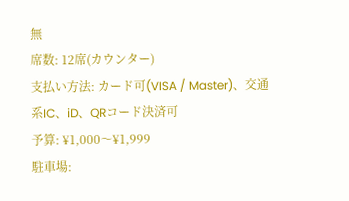無
席数: 12席(カウンター)
支払い方法: カード可(VISA / Master)、交通系IC、iD、QRコード決済可
予算: ¥1,000〜¥1,999
駐車場: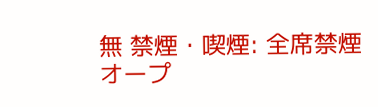無 禁煙・喫煙: 全席禁煙
オープ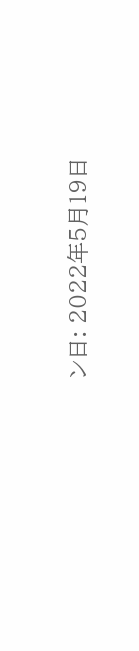ン日: 2022年5月19日